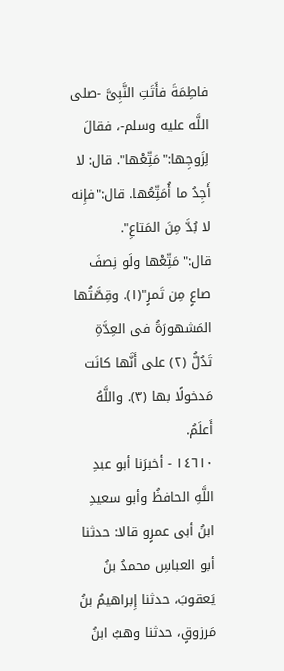فاطِمَةَ فأَتَتِ النَّبِىَّ -صلى اللَّه عليه وسلم-، فقالَ لِزَوجِها:"مَتِّعْها". قال: لا أَجِدُ ما أُمَتِّعُها. قال:"فإِنه لا بُدَّ مِنَ المَتاعِ". قال:"مَتِّعْها ولَو نِصفَ صاعٍ مِن تَمرٍ"(١). وقِصَّتُها المَشهورَةُ فى العِدَّةِ تَدُلُّ (٢) على أَنَّها كانَت مَدخولًا بها (٣). واللَّهُ أَعلَمُ.
١٤٦١٠ - أخبرَنا أبو عبدِ اللَّهِ الحافظُ وأبو سعيدِ ابنُ أبى عمرٍو قالا: حدثنا أبو العباسِ محمدُ بنُ يَعقوبَ، حدثنا إِبراهيمُ بنُ مَرزوقٍ، حدثنا وهبُ ابنُ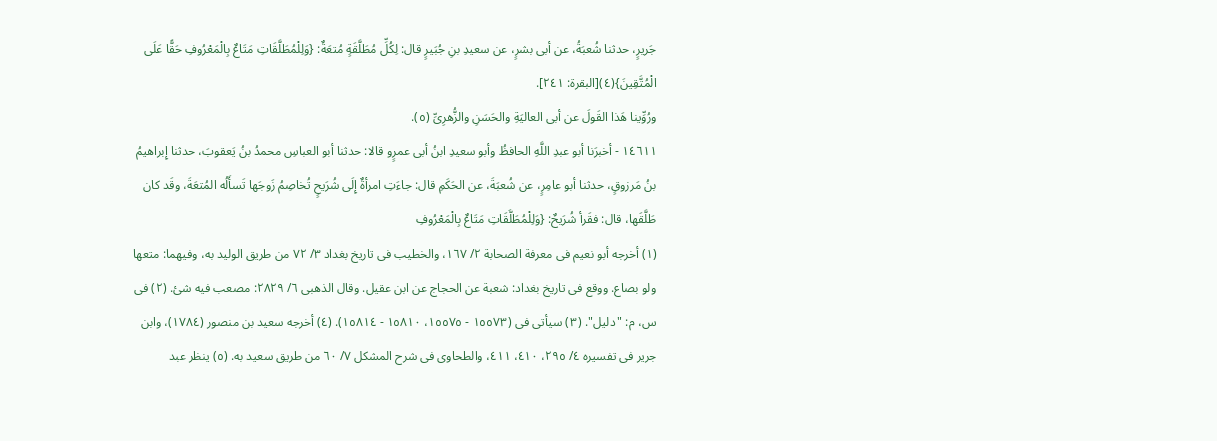جَريرٍ، حدثنا شُعبَةُ، عن أبى بشرٍ، عن سعيدِ بنِ جُبَيرٍ قال: لِكُلِّ مُطَلَّقَةٍ مُتعَةٌ: {وَلِلْمُطَلَّقَاتِ مَتَاعٌ بِالْمَعْرُوفِ حَقًّا عَلَى الْمُتَّقِينَ}(٤)[البقرة: ٢٤١].
ورُوِّينا هَذا القَولَ عن أبى العاليَةِ والحَسَنِ والزُّهرِىِّ (٥).
١٤٦١١ - أخبرَنا أبو عبدِ اللَّهِ الحافظُ وأبو سعيدِ ابنُ أبى عمرٍو قالا: حدثنا أبو العباسِ محمدُ بنُ يَعقوبَ، حدثنا إِبراهيمُ بنُ مَرزوقٍ، حدثنا أبو عامِرٍ، عن شُعبَةَ، عن الحَكَمِ قال: جاءَتِ امرأةٌ إِلَى شُرَيحٍ تُخاصِمُ زَوجَها تَسأَلُه المُتعَةَ، وقَد كان طَلَّقَها، قال: فقَرأ شُرَيحٌ: {وَلِلْمُطَلَّقَاتِ مَتَاعٌ بِالْمَعْرُوفِ
(١) أخرجه أبو نعيم فى معرفة الصحابة ٢/ ١٦٧، والخطيب فى تاريخ بغداد ٣/ ٧٢ من طريق الوليد به، وفيهما: متعها ولو بصاع. ووقع فى تاريخ بغداد: شعبة عن الحجاج عن ابن عقيل. وقال الذهبى ٦/ ٢٨٢٩: مصعب فيه شئ. (٢) فى س، م: "دليل". (٣) سيأتى فى (١٥٥٧٣ - ١٥٥٧٥، ١٥٨١٠ - ١٥٨١٤). (٤) أخرجه سعيد بن منصور (١٧٨٤)، وابن جرير فى تفسيره ٤/ ٢٩٥، ٤١٠، ٤١١، والطحاوى فى شرح المشكل ٧/ ٦٠ من طريق سعيد به. (٥) ينظر عبد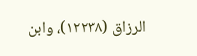الرزاق (١٢٢٣٨)، وابن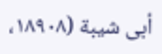أبى شيبة (١٨٩٠٨،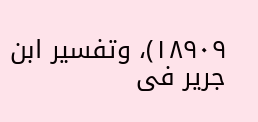١٨٩٠٩)، وتفسير ابن جرير فى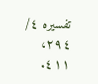تفسيره ٤/ ٢٩٤، ٤١١.